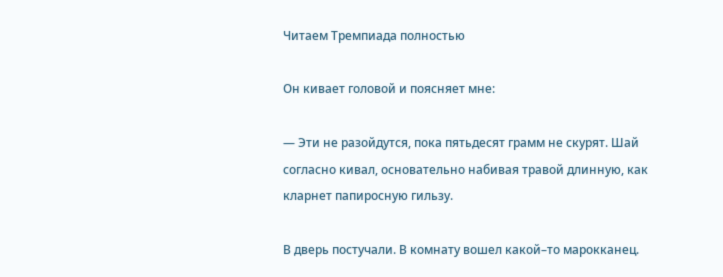Читаем Тремпиада полностью

Он кивает головой и поясняет мне:

— Эти не разойдутся, пока пятьдесят грамм не скурят. Шай согласно кивал, основательно набивая травой длинную, как кларнет папиросную гильзу.

В дверь постучали. В комнату вошел какой–то марокканец.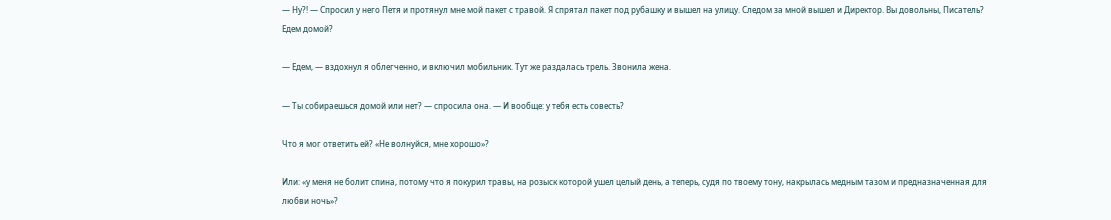— Ну?! — Спросил у него Петя и протянул мне мой пакет с травой. Я спрятал пакет под рубашку и вышел на улицу. Следом за мной вышел и Директор. Вы довольны, Писатель? Едем домой?

— Едем, — вздохнул я облегченно, и включил мобильник. Тут же раздалась трель. Звонила жена.

— Ты собираешься домой или нет? — спросила она. — И вообще: у тебя есть совесть?

Что я мог ответить ей? «Не волнуйся, мне хорошо»?

Или: «у меня не болит спина, потому что я покурил травы, на розыск которой ушел целый день, а теперь, судя по твоему тону, накрылась медным тазом и предназначенная для любви ночь»?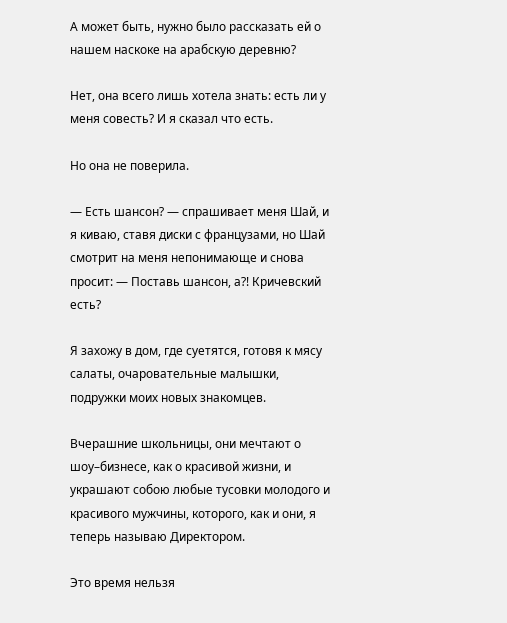А может быть, нужно было рассказать ей о нашем наскоке на арабскую деревню?

Нет, она всего лишь хотела знать: есть ли у меня совесть? И я сказал что есть.

Но она не поверила.

— Есть шансон? — спрашивает меня Шай, и я киваю, ставя диски с французами, но Шай смотрит на меня непонимающе и снова просит: — Поставь шансон, а?! Кричевский есть?

Я захожу в дом, где суетятся, готовя к мясу салаты, очаровательные малышки, подружки моих новых знакомцев.

Вчерашние школьницы, они мечтают о шоу–бизнесе, как о красивой жизни, и украшают собою любые тусовки молодого и красивого мужчины, которого, как и они, я теперь называю Директором.

Это время нельзя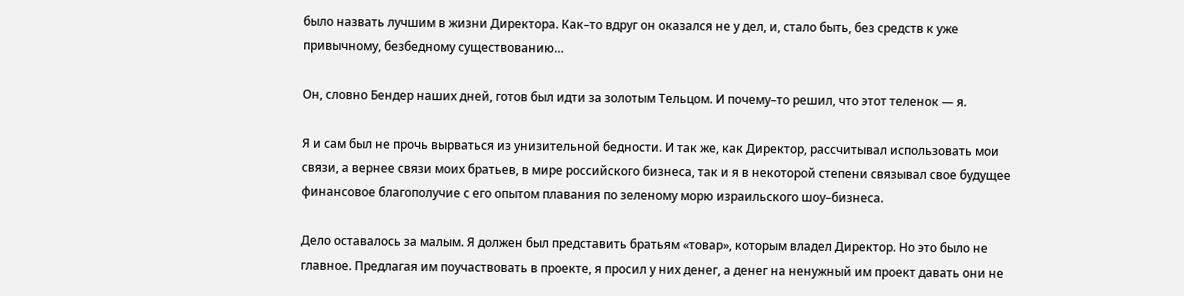было назвать лучшим в жизни Директора. Как–то вдруг он оказался не у дел, и, стало быть, без средств к уже привычному, безбедному существованию…

Он, словно Бендер наших дней, готов был идти за золотым Тельцом. И почему–то решил, что этот теленок — я.

Я и сам был не прочь вырваться из унизительной бедности. И так же, как Директор, рассчитывал использовать мои связи, а вернее связи моих братьев, в мире российского бизнеса, так и я в некоторой степени связывал свое будущее финансовое благополучие с его опытом плавания по зеленому морю израильского шоу–бизнеса.

Дело оставалось за малым. Я должен был представить братьям «товар», которым владел Директор. Но это было не главное. Предлагая им поучаствовать в проекте, я просил у них денег, а денег на ненужный им проект давать они не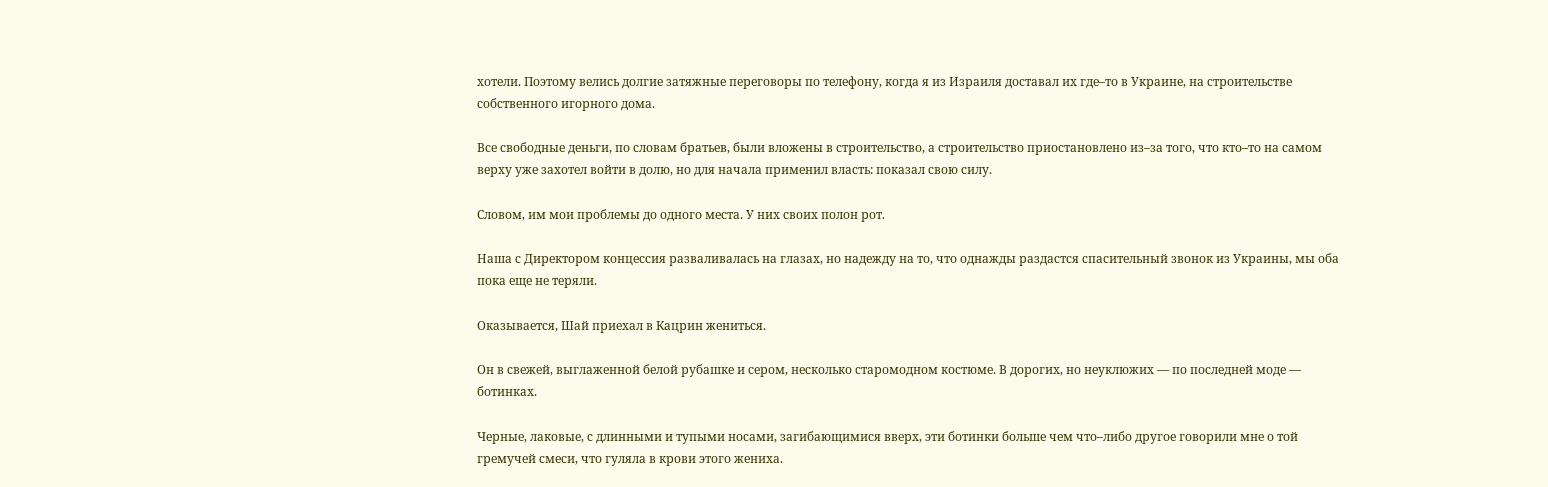хотели. Поэтому велись долгие затяжные переговоры по телефону, когда я из Израиля доставал их где–то в Украине, на строительстве собственного игорного дома.

Все свободные деньги, по словам братьев, были вложены в строительство, а строительство приостановлено из–за того, что кто–то на самом верху уже захотел войти в долю, но для начала применил власть: показал свою силу.

Словом, им мои проблемы до одного места. У них своих полон рот.

Наша с Директором концессия разваливалась на глазах, но надежду на то, что однажды раздастся спасительный звонок из Украины, мы оба пока еще не теряли.

Оказывается, Шай приехал в Кацрин жениться.

Он в свежей, выглаженной белой рубашке и сером, несколько старомодном костюме. В дорогих, но неуклюжих — по последней моде — ботинках.

Черные, лаковые, с длинными и тупыми носами, загибающимися вверх, эти ботинки больше чем что–либо другое говорили мне о той гремучей смеси, что гуляла в крови этого жениха.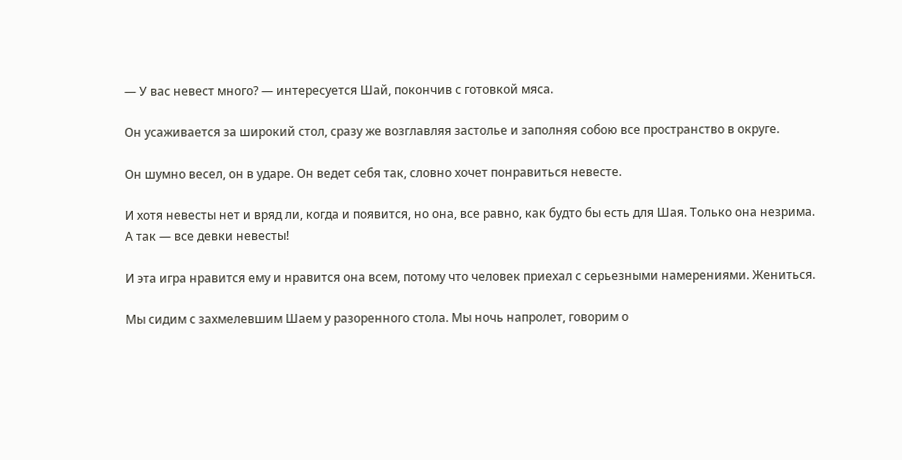— У вас невест много? — интересуется Шай, покончив с готовкой мяса.

Он усаживается за широкий стол, сразу же возглавляя застолье и заполняя собою все пространство в округе.

Он шумно весел, он в ударе. Он ведет себя так, словно хочет понравиться невесте.

И хотя невесты нет и вряд ли, когда и появится, но она, все равно, как будто бы есть для Шая. Только она незрима. А так — все девки невесты!

И эта игра нравится ему и нравится она всем, потому что человек приехал с серьезными намерениями. Жениться.

Мы сидим с захмелевшим Шаем у разоренного стола. Мы ночь напролет, говорим о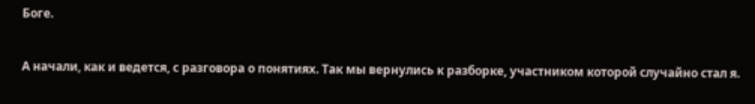Боге.

А начали, как и ведется, с разговора о понятиях. Так мы вернулись к разборке, участником которой случайно стал я.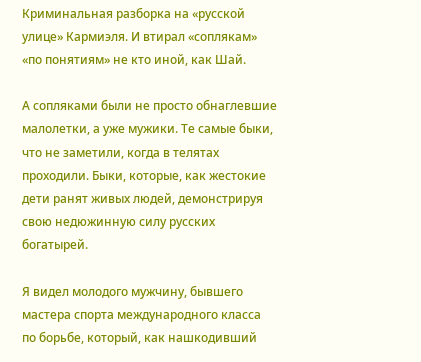Криминальная разборка на «русской улице» Кармиэля. И втирал «соплякам» «по понятиям» не кто иной, как Шай.

А сопляками были не просто обнаглевшие малолетки, а уже мужики. Те самые быки, что не заметили, когда в телятах проходили. Быки, которые, как жестокие дети ранят живых людей, демонстрируя свою недюжинную силу русских богатырей.

Я видел молодого мужчину, бывшего мастера спорта международного класса по борьбе, который, как нашкодивший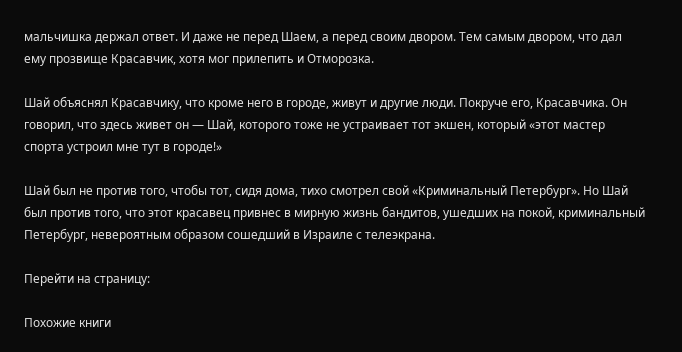мальчишка держал ответ. И даже не перед Шаем, а перед своим двором. Тем самым двором, что дал ему прозвище Красавчик, хотя мог прилепить и Отморозка.

Шай объяснял Красавчику, что кроме него в городе, живут и другие люди. Покруче его, Красавчика. Он говорил, что здесь живет он — Шай, которого тоже не устраивает тот экшен, который «этот мастер спорта устроил мне тут в городе!»

Шай был не против того, чтобы тот, сидя дома, тихо смотрел свой «Криминальный Петербург». Но Шай был против того, что этот красавец привнес в мирную жизнь бандитов, ушедших на покой, криминальный Петербург, невероятным образом сошедший в Израиле с телеэкрана.

Перейти на страницу:

Похожие книги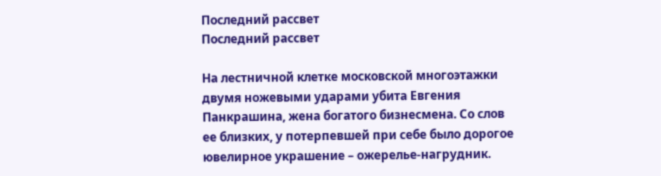Последний рассвет
Последний рассвет

На лестничной клетке московской многоэтажки двумя ножевыми ударами убита Евгения Панкрашина, жена богатого бизнесмена. Со слов ее близких, у потерпевшей при себе было дорогое ювелирное украшение – ожерелье-нагрудник.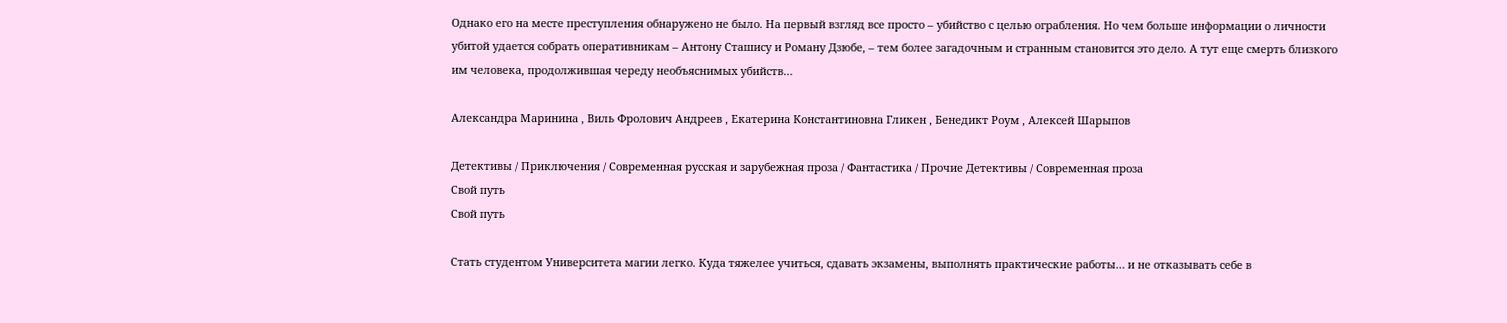Однако его на месте преступления обнаружено не было. На первый взгляд все просто – убийство с целью ограбления. Но чем больше информации о личности убитой удается собрать оперативникам – Антону Сташису и Роману Дзюбе, – тем более загадочным и странным становится это дело. А тут еще смерть близкого им человека, продолжившая череду необъяснимых убийств…

Александра Маринина , Виль Фролович Андреев , Екатерина Константиновна Гликен , Бенедикт Роум , Алексей Шарыпов

Детективы / Приключения / Современная русская и зарубежная проза / Фантастика / Прочие Детективы / Современная проза
Свой путь
Свой путь

Стать студентом Университета магии легко. Куда тяжелее учиться, сдавать экзамены, выполнять практические работы… и не отказывать себе в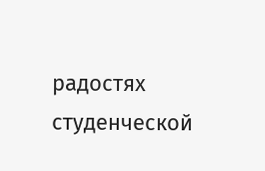радостях студенческой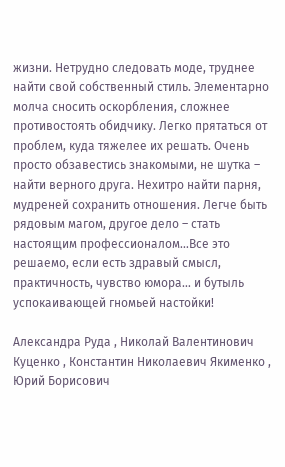жизни. Нетрудно следовать моде, труднее найти свой собственный стиль. Элементарно молча сносить оскорбления, сложнее противостоять обидчику. Легко прятаться от проблем, куда тяжелее их решать. Очень просто обзавестись знакомыми, не шутка – найти верного друга. Нехитро найти парня, мудреней сохранить отношения. Легче быть рядовым магом, другое дело – стать настоящим профессионалом…Все это решаемо, если есть здравый смысл, практичность, чувство юмора… и бутыль успокаивающей гномьей настойки!

Александра Руда , Николай Валентинович Куценко , Константин Николаевич Якименко , Юрий Борисович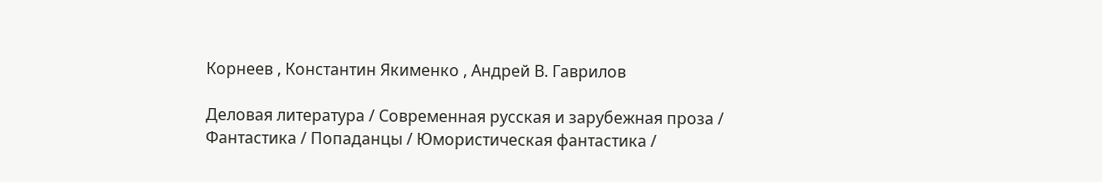Корнеев , Константин Якименко , Андрей В. Гаврилов

Деловая литература / Современная русская и зарубежная проза / Фантастика / Попаданцы / Юмористическая фантастика /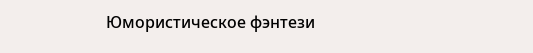Юмористическое фэнтези